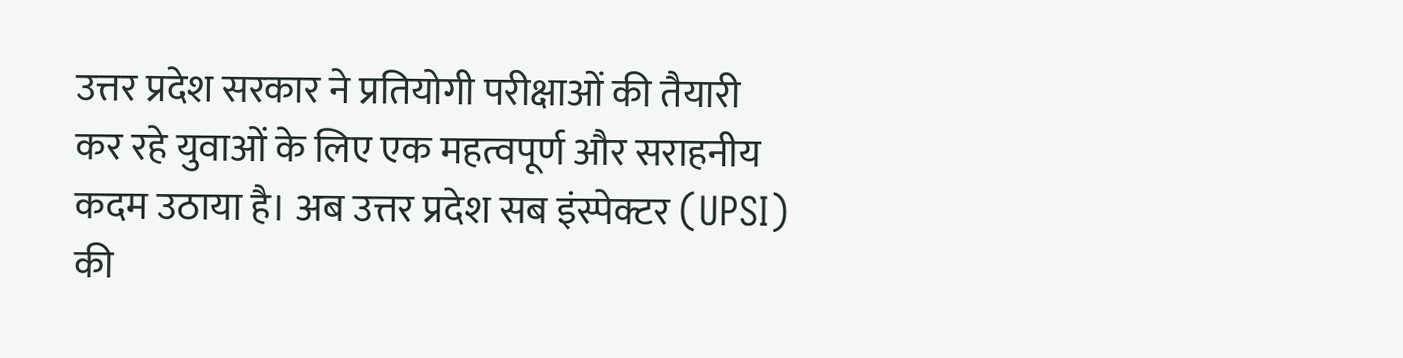उत्तर प्रदेश सरकार ने प्रतियोगी परीक्षाओं की तैयारी कर रहे युवाओं के लिए एक महत्वपूर्ण और सराहनीय कदम उठाया है। अब उत्तर प्रदेश सब इंस्पेक्टर (UPSI) की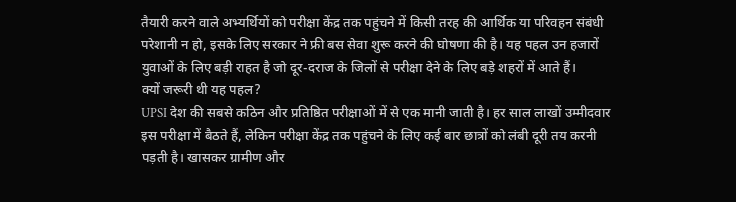तैयारी करने वाले अभ्यर्थियों को परीक्षा केंद्र तक पहुंचने में किसी तरह की आर्थिक या परिवहन संबंधी परेशानी न हो, इसके लिए सरकार ने फ्री बस सेवा शुरू करने की घोषणा की है। यह पहल उन हजारों युवाओं के लिए बड़ी राहत है जो दूर-दराज के जिलों से परीक्षा देने के लिए बड़े शहरों में आते हैं।
क्यों जरूरी थी यह पहल?
UPSI देश की सबसे कठिन और प्रतिष्ठित परीक्षाओं में से एक मानी जाती है। हर साल लाखों उम्मीदवार इस परीक्षा में बैठते हैं, लेकिन परीक्षा केंद्र तक पहुंचने के लिए कई बार छात्रों को लंबी दूरी तय करनी पड़ती है। खासकर ग्रामीण और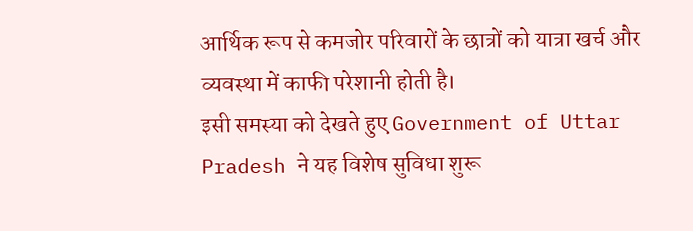आर्थिक रूप से कमजोर परिवारों के छात्रों को यात्रा खर्च और व्यवस्था में काफी परेशानी होती है।
इसी समस्या को देखते हुए Government of Uttar Pradesh ने यह विशेष सुविधा शुरू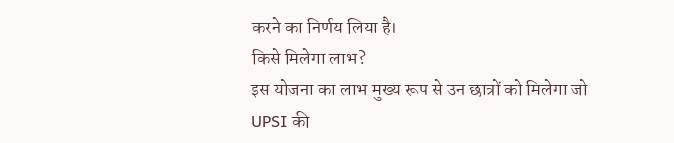करने का निर्णय लिया है।
किसे मिलेगा लाभ?
इस योजना का लाभ मुख्य रूप से उन छात्रों को मिलेगा जो
UPSI की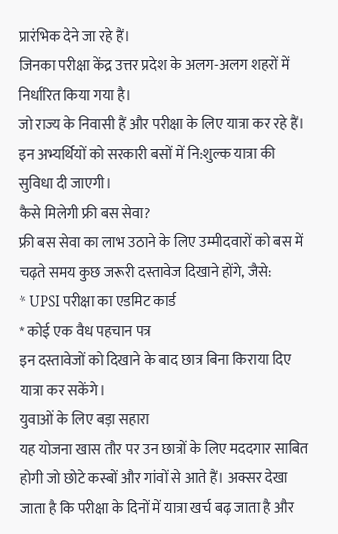प्रारंभिक देने जा रहे हैं।
जिनका परीक्षा केंद्र उत्तर प्रदेश के अलग-अलग शहरों में निर्धारित किया गया है।
जो राज्य के निवासी हैं और परीक्षा के लिए यात्रा कर रहे हैं।
इन अभ्यर्थियों को सरकारी बसों में नि:शुल्क यात्रा की सुविधा दी जाएगी।
कैसे मिलेगी फ्री बस सेवा?
फ्री बस सेवा का लाभ उठाने के लिए उम्मीदवारों को बस में चढ़ते समय कुछ जरूरी दस्तावेज दिखाने होंगे, जैसे:
* UPSI परीक्षा का एडमिट कार्ड
* कोई एक वैध पहचान पत्र
इन दस्तावेजों को दिखाने के बाद छात्र बिना किराया दिए यात्रा कर सकेंगे।
युवाओं के लिए बड़ा सहारा
यह योजना खास तौर पर उन छात्रों के लिए मददगार साबित होगी जो छोटे कस्बों और गांवों से आते हैं। अक्सर देखा जाता है कि परीक्षा के दिनों में यात्रा खर्च बढ़ जाता है और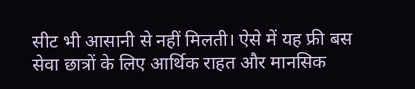सीट भी आसानी से नहीं मिलती। ऐसे में यह फ्री बस सेवा छात्रों के लिए आर्थिक राहत और मानसिक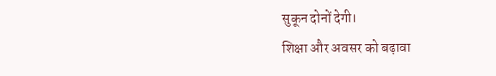सुकून दोनों देगी।
शिक्षा और अवसर को बढ़ावा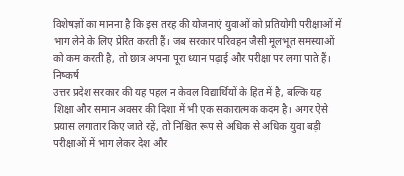विशेषज्ञों का मानना है कि इस तरह की योजनाएं युवाओं को प्रतियोगी परीक्षाओं में भाग लेने के लिए प्रेरित करती हैं। जब सरकार परिवहन जैसी मूलभूत समस्याओं को कम करती है, तो छात्र अपना पूरा ध्यान पढ़ाई और परीक्षा पर लगा पाते हैं।
निष्कर्ष
उत्तर प्रदेश सरकार की यह पहल न केवल विद्यार्थियों के हित में है, बल्कि यह शिक्षा और समान अवसर की दिशा में भी एक सकारात्मक कदम है। अगर ऐसे प्रयास लगातार किए जाते रहें, तो निश्चित रूप से अधिक से अधिक युवा बड़ी परीक्षाओं में भाग लेकर देश और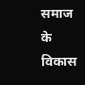समाज के विकास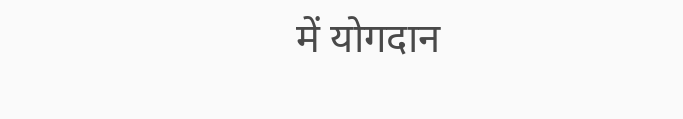में योगदान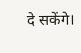दे सकेंगे।